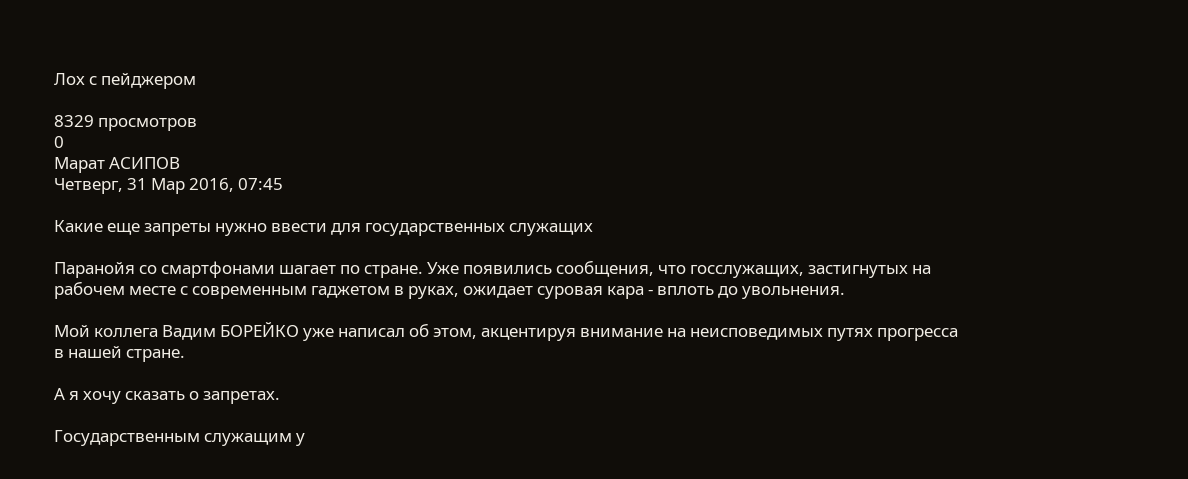Лох с пейджером

8329 просмотров
0
Марат АСИПОВ
Четверг, 31 Мар 2016, 07:45

Какие еще запреты нужно ввести для государственных служащих

Паранойя со смартфонами шагает по стране. Уже появились сообщения, что госслужащих, застигнутых на рабочем месте с современным гаджетом в руках, ожидает суровая кара - вплоть до увольнения.

Мой коллега Вадим БОРЕЙКО уже написал об этом, акцентируя внимание на неисповедимых путях прогресса в нашей стране.

А я хочу сказать о запретах.

Государственным служащим у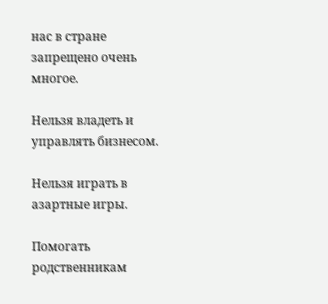нас в стране запрещено очень многое.

Нельзя владеть и управлять бизнесом.

Нельзя играть в азартные игры.

Помогать родственникам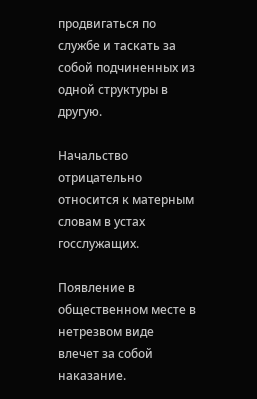продвигаться по службе и таскать за собой подчиненных из одной структуры в другую.

Начальство отрицательно относится к матерным словам в устах госслужащих.

Появление в общественном месте в нетрезвом виде влечет за собой наказание.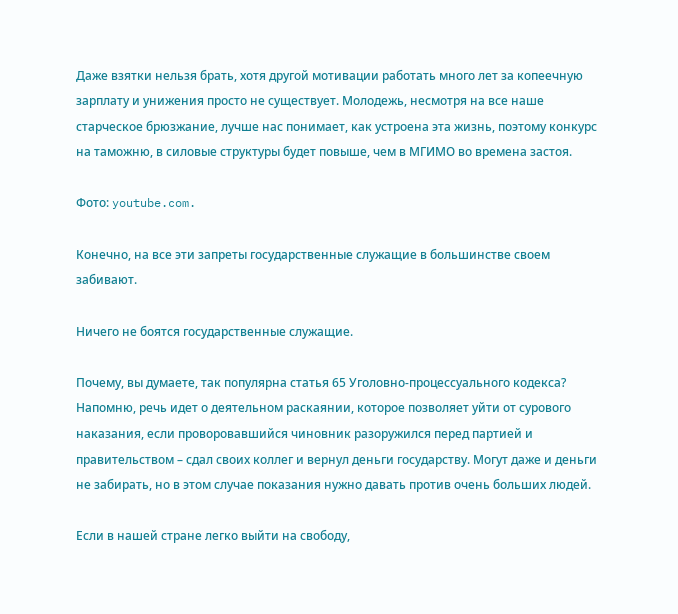Даже взятки нельзя брать, хотя другой мотивации работать много лет за копеечную зарплату и унижения просто не существует. Молодежь, несмотря на все наше старческое брюзжание, лучше нас понимает, как устроена эта жизнь, поэтому конкурс на таможню, в силовые структуры будет повыше, чем в МГИМО во времена застоя.

Фото: youtube.com.

Конечно, на все эти запреты государственные служащие в большинстве своем забивают.

Ничего не боятся государственные служащие.

Почему, вы думаете, так популярна статья 65 Уголовно-процессуального кодекса? Напомню, речь идет о деятельном раскаянии, которое позволяет уйти от сурового наказания, если проворовавшийся чиновник разоружился перед партией и правительством – сдал своих коллег и вернул деньги государству. Могут даже и деньги не забирать, но в этом случае показания нужно давать против очень больших людей.

Если в нашей стране легко выйти на свободу,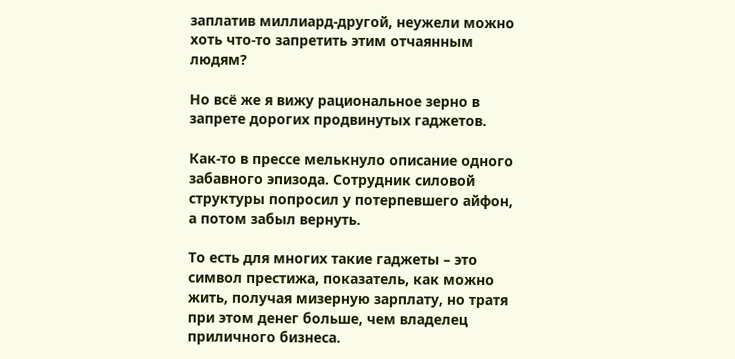заплатив миллиард-другой, неужели можно хоть что-то запретить этим отчаянным людям?

Но всё же я вижу рациональное зерно в запрете дорогих продвинутых гаджетов.

Как-то в прессе мелькнуло описание одного забавного эпизода. Сотрудник силовой структуры попросил у потерпевшего айфон, а потом забыл вернуть.

То есть для многих такие гаджеты – это символ престижа, показатель, как можно жить, получая мизерную зарплату, но тратя при этом денег больше, чем владелец приличного бизнеса.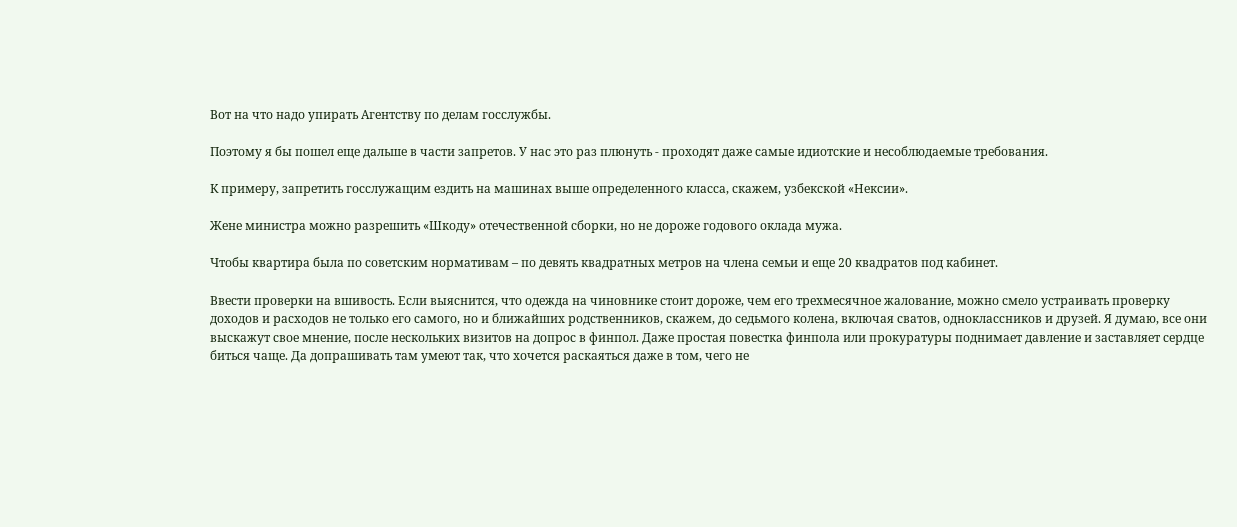Вот на что надо упирать Агентству по делам госслужбы.

Поэтому я бы пошел еще дальше в части запретов. У нас это раз плюнуть - проходят даже самые идиотские и несоблюдаемые требования.

К примеру, запретить госслужащим ездить на машинах выше определенного класса, скажем, узбекской «Нексии».

Жене министра можно разрешить «Шкоду» отечественной сборки, но не дороже годового оклада мужа.

Чтобы квартира была по советским нормативам – по девять квадратных метров на члена семьи и еще 20 квадратов под кабинет.

Ввести проверки на вшивость. Если выяснится, что одежда на чиновнике стоит дороже, чем его трехмесячное жалование, можно смело устраивать проверку доходов и расходов не только его самого, но и ближайших родственников, скажем, до седьмого колена, включая сватов, одноклассников и друзей. Я думаю, все они выскажут свое мнение, после нескольких визитов на допрос в финпол. Даже простая повестка финпола или прокуратуры поднимает давление и заставляет сердце биться чаще. Да допрашивать там умеют так, что хочется раскаяться даже в том, чего не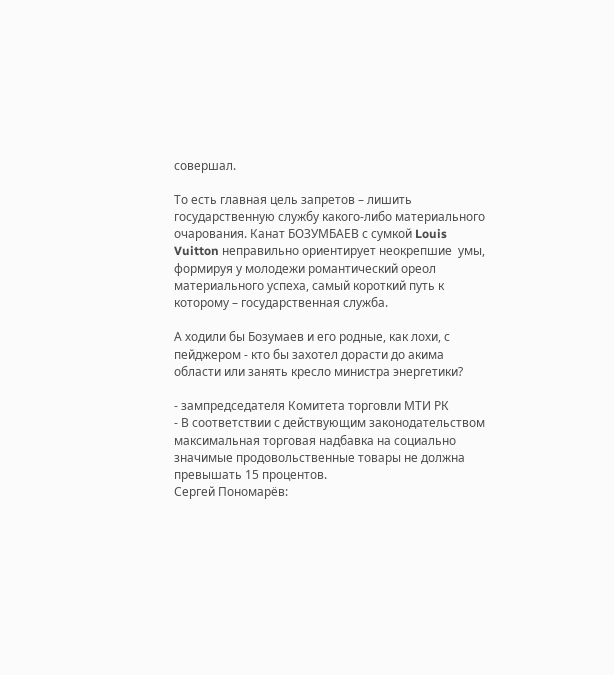совершал.

То есть главная цель запретов – лишить государственную службу какого-либо материального очарования. Канат БОЗУМБАЕВ с сумкой Louis Vuitton неправильно ориентирует неокрепшие  умы, формируя у молодежи романтический ореол материального успеха, самый короткий путь к которому – государственная служба.

А ходили бы Бозумаев и его родные, как лохи, с пейджером - кто бы захотел дорасти до акима области или занять кресло министра энергетики?

- зампредседателя Комитета торговли МТИ РК
- В соответствии с действующим законодательством максимальная торговая надбавка на социально значимые продовольственные товары не должна превышать 15 процентов.
Сергей Пономарёв: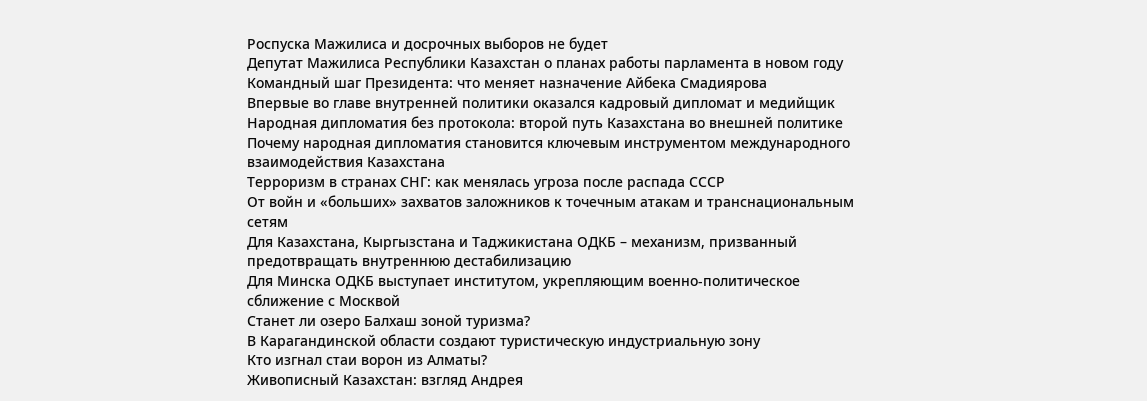Роспуска Мажилиса и досрочных выборов не будет
Депутат Мажилиса Республики Казахстан о планах работы парламента в новом году
Командный шаг Президента: что меняет назначение Айбека Смадиярова
Впервые во главе внутренней политики оказался кадровый дипломат и медийщик
Народная дипломатия без протокола: второй путь Казахстана во внешней политике
Почему народная дипломатия становится ключевым инструментом международного взаимодействия Казахстана
Терроризм в странах СНГ: как менялась угроза после распада СССР
От войн и «больших» захватов заложников к точечным атакам и транснациональным сетям
Для Казахстана, Кыргызстана и Таджикистана ОДКБ – механизм, призванный предотвращать внутреннюю дестабилизацию
Для Минска ОДКБ выступает институтом, укрепляющим военно-политическое сближение с Москвой
Станет ли озеро Балхаш зоной туризма?
В Карагандинской области создают туристическую индустриальную зону
Кто изгнал стаи ворон из Алматы?
Живописный Казахстан: взгляд Андрея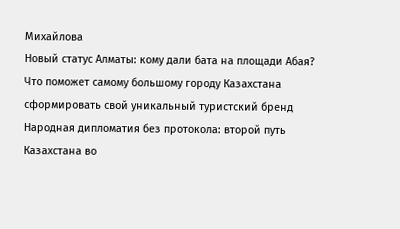Михайлова
Новый статус Алматы: кому дали бата на площади Абая?
Что поможет самому большому городу Казахстана сформировать свой уникальный туристский бренд
Народная дипломатия без протокола: второй путь Казахстана во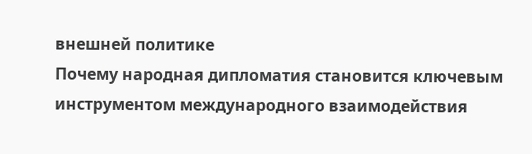внешней политике
Почему народная дипломатия становится ключевым инструментом международного взаимодействия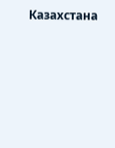Казахстана